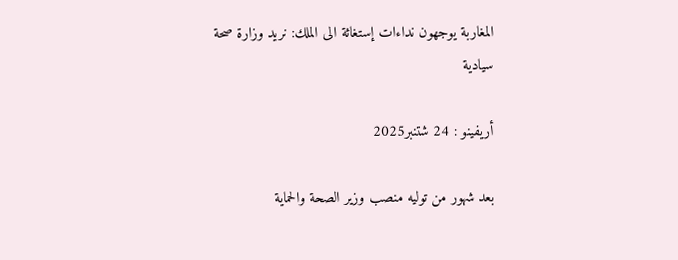المغاربة يوجهون نداءات إستغاثة الى الملك: نريد وزارة صحة سيادية

أريفينو : 24 شتنبر2025

بعد شهور من توليه منصب وزير الصحة والحماية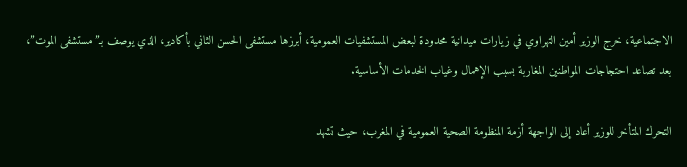الاجتماعية، خرج الوزير أمين التهراوي في زيارات ميدانية محدودة لبعض المستشفيات العمومية، أبرزها مستشفى الحسن الثاني بأكادير، الذي يوصف بـ”مستشفى الموت”، بعد تصاعد احتجاجات المواطنين المغاربة بسبب الإهمال وغياب الخدمات الأساسية.

التحرك المتأخر للوزير أعاد إلى الواجهة أزمة المنظومة الصحية العمومية في المغرب، حيث تشهد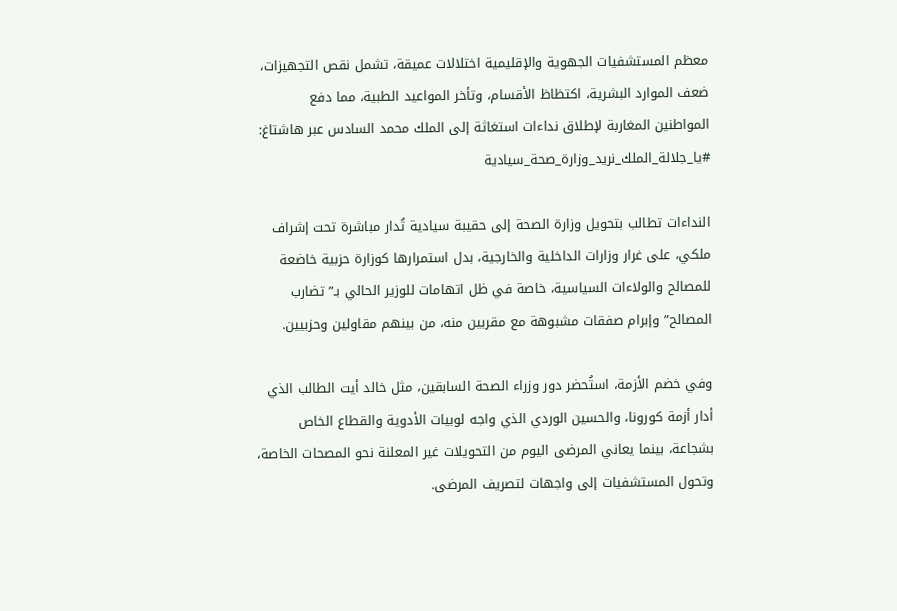معظم المستشفيات الجهوية والإقليمية اختلالات عميقة، تشمل نقص التجهيزات، ضعف الموارد البشرية، اكتظاظ الأقسام، وتأخر المواعيد الطبية، مما دفع المواطنين المغاربة لإطلاق نداءات استغاثة إلى الملك محمد السادس عبر هاشتاغ: #يا_جلالة_الملك_نريد_وزارة_صحة_سيادية

النداءات تطالب بتحويل وزارة الصحة إلى حقيبة سيادية تُدار مباشرة تحت إشراف ملكي، على غرار وزارات الداخلية والخارجية، بدل استمرارها كوزارة حزبية خاضعة للمصالح والولاءات السياسية، خاصة في ظل اتهامات للوزير الحالي بـ”تضارب المصالح” وإبرام صفقات مشبوهة مع مقربين منه، من بينهم مقاولين وحزبيين.

وفي خضم الأزمة، استُحضر دور وزراء الصحة السابقين، مثل خالد أيت الطالب الذي أدار أزمة كورونا، والحسين الوردي الذي واجه لوبيات الأدوية والقطاع الخاص بشجاعة، بينما يعاني المرضى اليوم من التحويلات غير المعلنة نحو المصحات الخاصة، وتحول المستشفيات إلى واجهات لتصريف المرضى.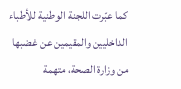كما عبّرت اللجنة الوطنية للأطباء الداخليين والمقيمين عن غضبها من وزارة الصحة، متهمة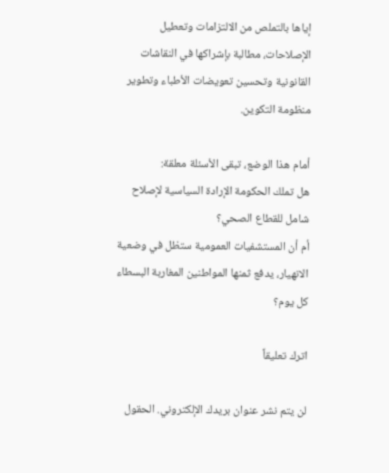إياها بالتملص من الالتزامات وتعطيل الإصلاحات، مطالبة بإشراكها في النقاشات القانونية وتحسين تعويضات الأطباء وتطوير منظومة التكوين.

أمام هذا الوضع، تبقى الأسئلة معلقة:
هل تملك الحكومة الإرادة السياسية لإصلاح شامل للقطاع الصحي؟
أم أن المستشفيات العمومية ستظل في وضعية الانهيار، يدفع ثمنها المواطنين المغاربة البسطاء كل يوم؟

اترك تعليقاً

لن يتم نشر عنوان بريدك الإلكتروني. الحقول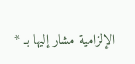الإلزامية مشار إليها بـ *